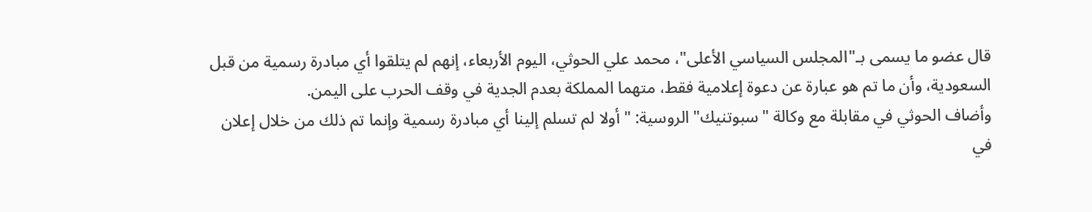قال عضو ما يسمى بـ"المجلس السياسي الأعلى"، محمد علي الحوثي، اليوم الأربعاء، إنهم لم يتلقوا أي مبادرة رسمية من قبل السعودية، وأن ما تم هو عبارة عن دعوة إعلامية فقط، متهما المملكة بعدم الجدية في وقف الحرب على اليمن.
وأضاف الحوثي في مقابلة مع وكالة "سبوتنيك" الروسية: "أولا لم تسلم إلينا أي مبادرة رسمية وإنما تم ذلك من خلال إعلان في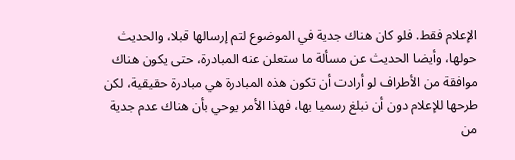الإعلام فقط. فلو كان هناك جدية في الموضوع لتم إرسالها قبلا، والحديث حولها، وأيضا الحديث عن مسألة ما ستعلن عنه المبادرة، حتى يكون هناك موافقة من الأطراف لو أرادت أن تكون هذه المبادرة هي مبادرة حقيقية، لكن طرحها للإعلام دون أن نبلغ رسميا بها، فهذا الأمر يوحي بأن هناك عدم جدية من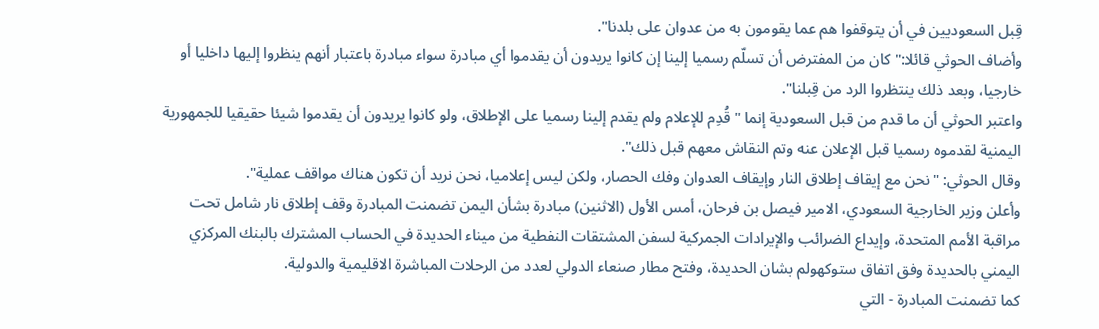قِبل السعوديين في أن يتوقفوا هم عما يقومون به من عدوان على بلدنا".
وأضاف الحوثي قائلا:"كان من المفترض أن تسلّم رسميا إلينا إن كانوا يريدون أن يقدموا أي مبادرة سواء مبادرة باعتبار أنهم ينظروا إليها داخليا أو خارجيا، وبعد ذلك ينتظروا الرد من قِبلنا".
واعتبر الحوثي أن ما قدم من قبل السعودية إنما " قُدِم للإعلام ولم يقدم إلينا رسميا على الإطلاق، ولو كانوا يريدون أن يقدموا شيئا حقيقيا للجمهورية اليمنية لقدموه رسميا قبل الإعلان عنه وتم النقاش معهم قبل ذلك".
وقال الحوثي: "نحن مع إيقاف إطلاق النار وإيقاف العدوان وفك الحصار، ولكن ليس إعلاميا، نحن نريد أن تكون هناك مواقف عملية".
وأعلن وزير الخارجية السعودي، الامير فيصل بن فرحان، أمس الأول (الاثنين) مبادرة بشأن اليمن تضمنت المبادرة وقف إطلاق نار شامل تحت مراقبة الأمم المتحدة، وإيداع الضرائب والإيرادات الجمركية لسفن المشتقات النفطية من ميناء الحديدة في الحساب المشترك بالبنك المركزي اليمني بالحديدة وفق اتفاق ستوكهولم بشان الحديدة، وفتح مطار صنعاء الدولي لعدد من الرحلات المباشرة الاقليمية والدولية.
كما تضمنت المبادرة - التي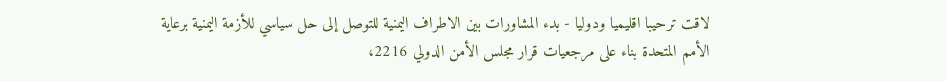لاقت ترحيبا اقليميا ودوليا - بدء المشاورات بين الاطراف اليمنية للتوصل إلى حل سياسي للأزمة اليمنية برعاية الأمم المتحدة بناء على مرجعيات قرار مجلس الأمن الدولي 2216،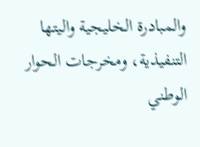والمبادرة الخليجية واليتها التنفيذية، ومخرجات الحوار الوطني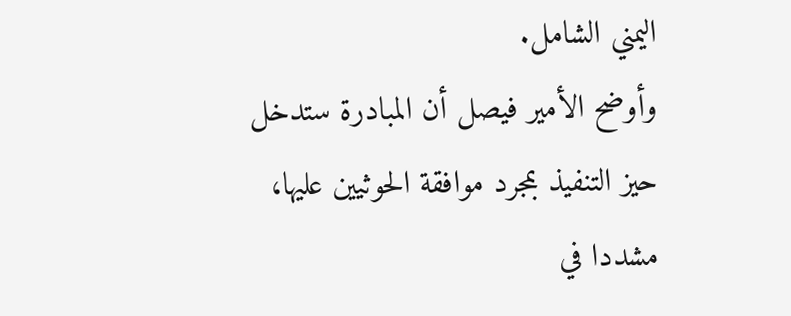اليمني الشامل.
وأوضح الأمير فيصل أن المبادرة ستدخل حيز التنفيذ بمجرد موافقة الحوثيين عليها، مشددا في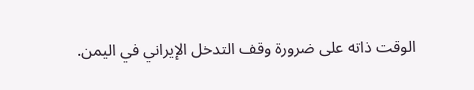الوقت ذاته على ضرورة وقف التدخل الإيراني في اليمن.